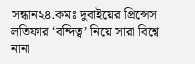সন্ধান২৪.কমঃ দুবাইয়ের প্রিন্সেস লতিফার ‘বন্দিত্ব’ নিয়ে সারা বিশ্বে নানা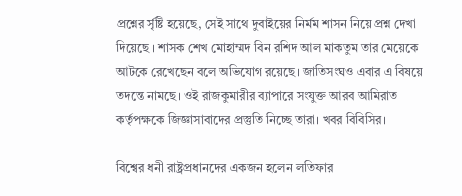প্রশ্নের র্সৃষ্টি হয়েছে, সেই সাথে দুবাইয়ের নির্মম শাসন নিয়ে প্রশ্ন দেখা দিয়েছে । শাসক শেখ মোহাম্মদ বিন রশিদ আল মাকতুম তার মেয়েকে আটকে রেখেছেন বলে অভিযোগ রয়েছে। জাতিসংঘও এবার এ বিষয়ে তদন্তে নামছে। ওই রাজকুমারীর ব্যাপারে সংযুক্ত আরব আমিরাত কর্তৃপক্ষকে জিজ্ঞাসাবাদের প্রস্তুতি নিচ্ছে তারা। খবর বিবিসির।

বিশ্বের ধনী রাষ্ট্রপ্রধানদের একজন হলেন লতিফার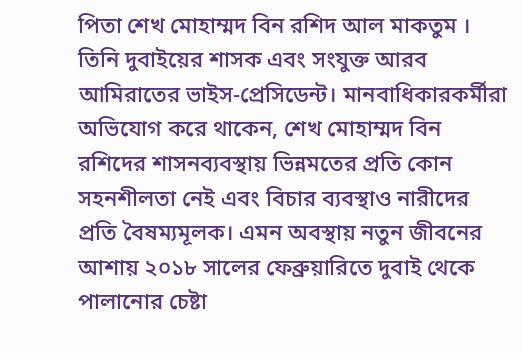পিতা শেখ মোহাম্মদ বিন রশিদ আল মাকতুম । তিনি দুবাইয়ের শাসক এবং সংযুক্ত আরব আমিরাতের ভাইস-প্রেসিডেন্ট। মানবাধিকারকর্মীরা অভিযোগ করে থাকেন, শেখ মোহাম্মদ বিন রশিদের শাসনব্যবস্থায় ভিন্নমতের প্রতি কোন সহনশীলতা নেই এবং বিচার ব্যবস্থাও নারীদের প্রতি বৈষম্যমূলক। এমন অবস্থায় নতুন জীবনের আশায় ২০১৮ সালের ফেব্রুয়ারিতে দুবাই থেকে পালানোর চেষ্টা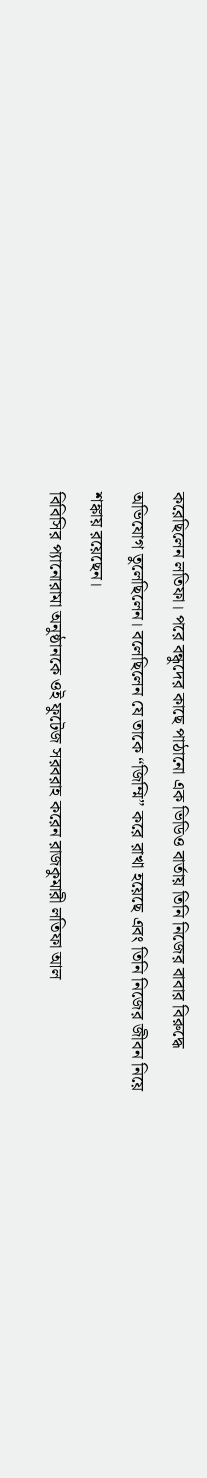করেছিলেন লতিফা। পরে বন্ধুদের কাছে পাঠানো এক ভিডিও বার্তায় তিনি নিজের বাবার বিরুদ্ধে অভিযোগ তুলেছিলেন। বলেছিলেন যে তাকে “জিম্মি” করে রাখা হয়েছে এবং তিনি নিজের জীবন নিয়ে শঙ্কায় রয়েছেন।
বিবিসির প্যানোরামা অনুষ্ঠানকে ওই ফুটেজ সরবরাহ করেন রাজকুমারী লতিফা আল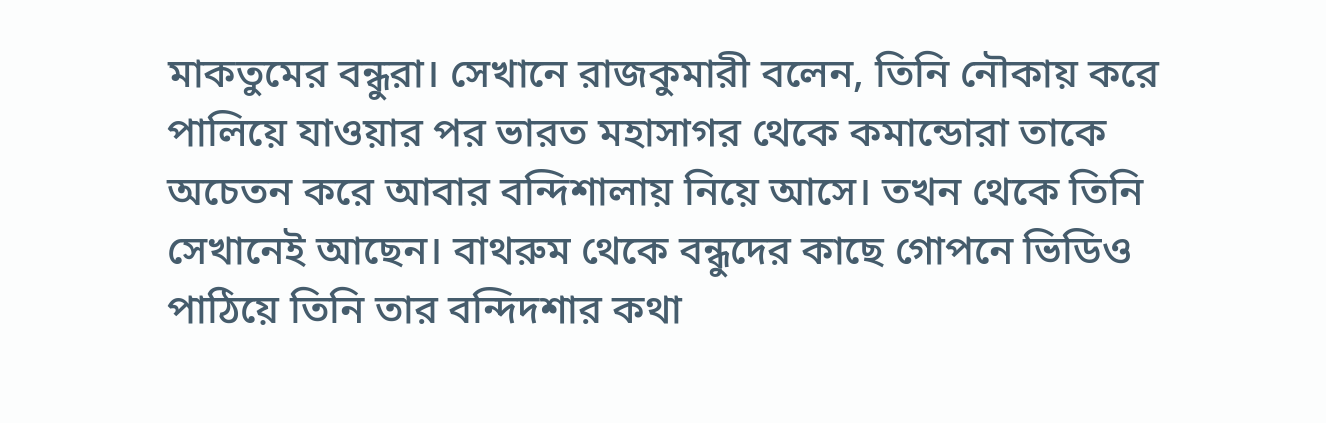মাকতুমের বন্ধুরা। সেখানে রাজকুমারী বলেন, তিনি নৌকায় করে পালিয়ে যাওয়ার পর ভারত মহাসাগর থেকে কমান্ডোরা তাকে অচেতন করে আবার বন্দিশালায় নিয়ে আসে। তখন থেকে তিনি সেখানেই আছেন। বাথরুম থেকে বন্ধুদের কাছে গোপনে ভিডিও পাঠিয়ে তিনি তার বন্দিদশার কথা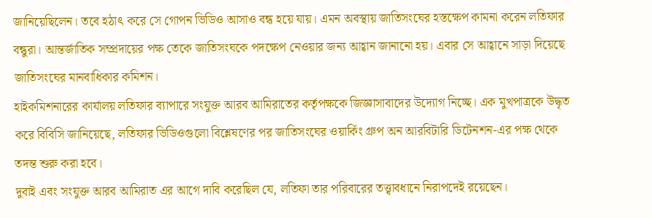জানিয়েছিলেন। তবে হঠাৎ করে সে গোপন ভিডিও আসাও বন্ধ হয়ে যায়। এমন অবস্থায় জাতিসংঘের হস্তক্ষেপ কামনা করেন লতিফার বন্ধুরা। আন্তর্জাতিক সম্প্রদায়ের পক্ষ তেকে জাতিসংঘকে পদক্ষেপ নেওয়ার জন্য আহ্বান জানানো হয়। এবার সে আহ্বানে সাড়া দিয়েছে জাতিসংঘের মানবাধিকার কমিশন।
হাইকমিশনারের কার্যালয় লতিফার ব্যাপারে সংযুক্ত আরব আমিরাতের কর্তৃপক্ষকে জিজ্ঞাসাবাদের উদ্যোগ নিচ্ছে। এক মুখপাত্রকে উদ্ধৃত করে বিবিসি জানিয়েছে, লতিফার ভিডিওগুলো বিশ্লেষণের পর জাতিসংঘের ওয়ার্কিং গ্রুপ অন আরবিটারি ডিটেনশন-এর পক্ষ থেকে তদন্ত শুরু করা হবে।
দুবাই এবং সংযুক্ত আরব আমিরাত এর আগে দাবি করেছিল যে, লতিফা তার পরিবারের তত্ত্বাবধানে নিরাপদেই রয়েছেন।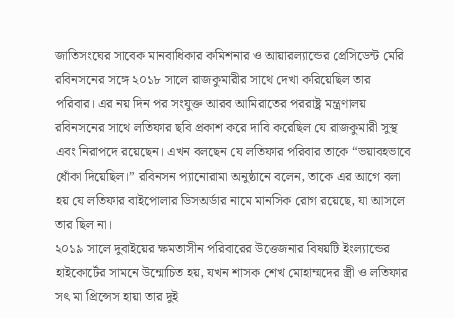জাতিসংঘের সাবেক মানবাধিকার কমিশনার ও আয়ারল্যান্ডের প্রেসিডেন্ট মেরি রবিনসনের সঙ্গে ২০১৮ সালে রাজকুমারীর সাথে দেখা করিয়েছিল তার পরিবার। এর নয় দিন পর সংযুক্ত আরব আমিরাতের পররাষ্ট্র মন্ত্রণালয় রবিনসনের সাথে লতিফার ছবি প্রকাশ করে দাবি করেছিল যে রাজকুমারী সুস্থ এবং নিরাপদে রয়েছেন। এখন বলছেন যে লতিফার পরিবার তাকে “ভয়াবহভাবে ধোঁকা দিয়েছিল।” রবিনসন প্যানোরামা অনুষ্ঠানে বলেন, তাকে এর আগে বলা হয় যে লতিফার বাইপোলার ডিসঅর্ডার নামে মানসিক রোগ রয়েছে, যা আসলে তার ছিল না।
২০১৯ সালে দুবাইয়ের ক্ষমতাসীন পরিবারের উত্তেজনার বিষয়টি ইংল্যান্ডের হাইকোর্টের সামনে উন্মোচিত হয়, যখন শাসক শেখ মোহাম্মদের স্ত্রী ও লতিফার সৎ মা প্রিন্সেস হায়া তার দুই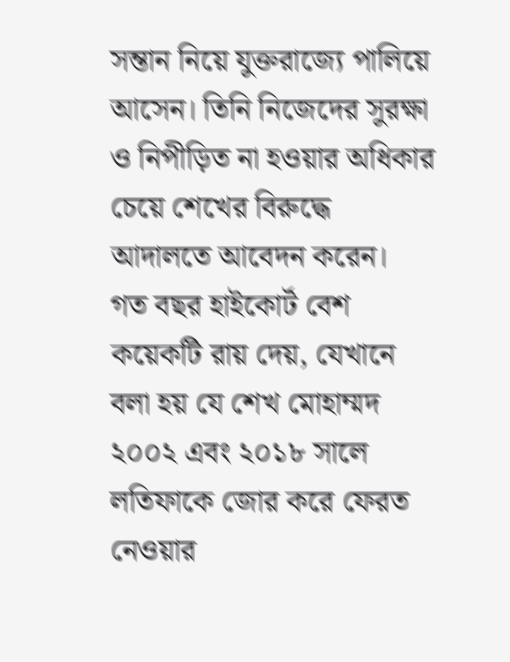সন্তান নিয়ে যুক্তরাজ্যে পালিয়ে আসেন। তিনি নিজেদের সুরক্ষা ও নিপীড়িত না হওয়ার অধিকার চেয়ে শেখের বিরুদ্ধে আদালতে আবেদন করেন।
গত বছর হাইকোর্ট বেশ কয়েকটি রায় দেয়, যেখানে বলা হয় যে শেখ মোহাম্মদ ২০০২ এবং ২০১৮ সালে লতিফাকে জোর করে ফেরত নেওয়ার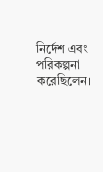নির্দেশ এবং পরিকল্পনা করেছিলেন।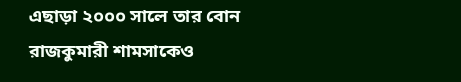এছাড়া ২০০০ সালে তার বোন রাজকুমারী শামসাকেও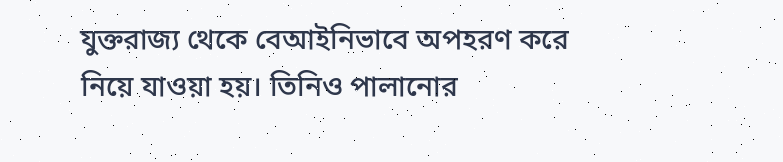যুক্তরাজ্য থেকে বেআইনিভাবে অপহরণ করে নিয়ে যাওয়া হয়। তিনিও পালানোর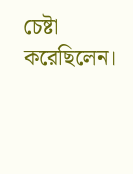চেষ্টা করেছিলেন।